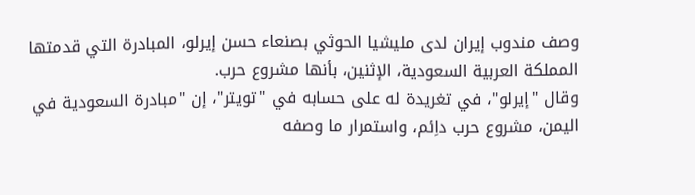وصف مندوب إيران لدى مليشيا الحوثي بصنعاء حسن إيرلو، المبادرة التي قدمتها المملكة العربية السعودية، الإثنين، بأنها مشروع حرب.
وقال "إيرلو"، في تغريدة له على حسابه في "تويتر"، إن "مبادرة السعودية في اليمن، مشروع حرب داِئم، واستمرار ما وصفه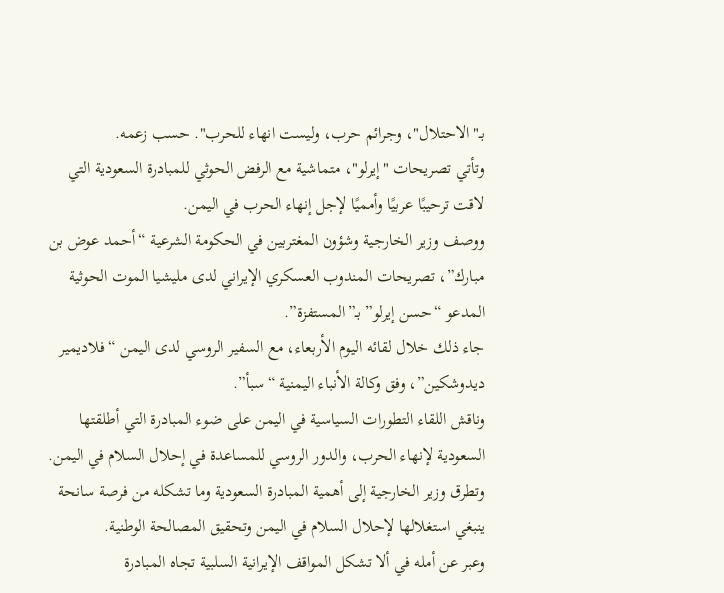بـ"الاحتلال"، وجرائم حرب، وليست انهاء للحرب". حسب زعمه.
وتأتي تصريحات "إيرلو"، متماشية مع الرفض الحوثي للمبادرة السعودية التي لاقت ترحيبًا عربيًا وأمميًا لإجل إنهاء الحرب في اليمن.
ووصف وزير الخارجية وشؤون المغتربين في الحكومة الشرعية “أحمد عوض بن مبارك”، تصريحات المندوب العسكري الإيراني لدى مليشيا الموت الحوثية المدعو “حسن إيرلو” بـ”المستفزة”.
جاء ذلك خلال لقائه اليوم الأربعاء، مع السفير الروسي لدى اليمن “فلاديمير ديدوشكين”، وفق وكالة الأنباء اليمنية “سبأ”.
وناقش اللقاء التطورات السياسية في اليمن على ضوء المبادرة التي أطلقتها السعودية لإنهاء الحرب، والدور الروسي للمساعدة في إحلال السلام في اليمن.
وتطرق وزير الخارجية إلى أهمية المبادرة السعودية وما تشكله من فرصة سانحة ينبغي استغلالها لإحلال السلام في اليمن وتحقيق المصالحة الوطنية.
وعبر عن أمله في ألا تشكل المواقف الإيرانية السلبية تجاه المبادرة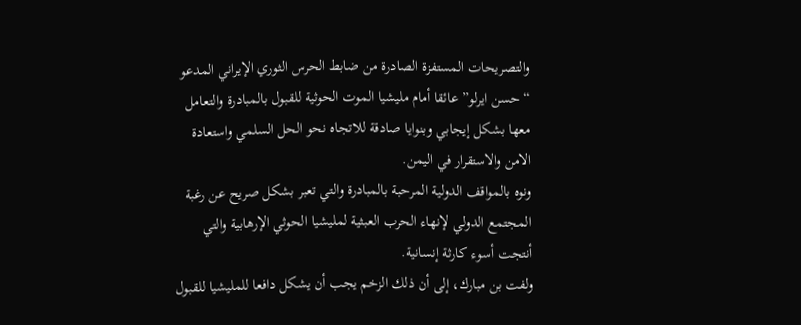والتصريحات المستفزة الصادرة من ضابط الحرس الثوري الإيراني المدعو “حسن ايرلو” عائقا أمام مليشيا الموت الحوثية للقبول بالمبادرة والتعامل معها بشكل إيجابي وبنوايا صادقة للاتجاه نحو الحل السلمي واستعادة الامن والاستقرار في اليمن.
ونوه بالمواقف الدولية المرحبة بالمبادرة والتي تعبر بشكل صريح عن رغبة المجتمع الدولي لإنهاء الحرب العبثية لمليشيا الحوثي الإرهابية والتي أنتجت أسوء كارثة إنسانية.
ولفت بن مبارك، إلى أن ذلك الزخم يجب أن يشكل دافعا للمليشيا للقبول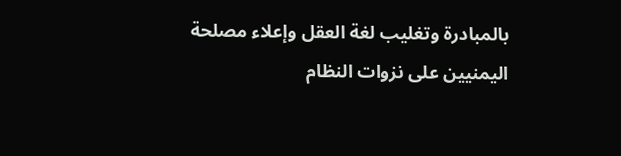بالمبادرة وتغليب لغة العقل وإعلاء مصلحة اليمنيين على نزوات النظام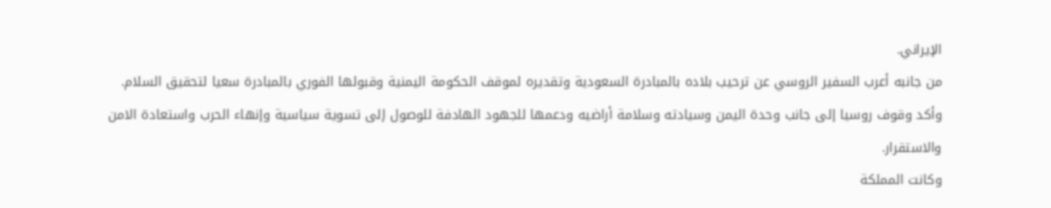الإيراني.
من جانبه أعرب السفير الروسي عن ترحيب بلاده بالمبادرة السعودية وتقديره لموقف الحكومة اليمنية وقبولها الفوري بالمبادرة سعيا لتحقيق السلام.
وأكد وقوف روسيا إلى جانب وحدة اليمن وسيادته وسلامة أراضيه ودعمها للجهود الهادفة للوصول إلى تسوية سياسية وإنهاء الحرب واستعادة الامن والاستقرار.
وكانت المملكة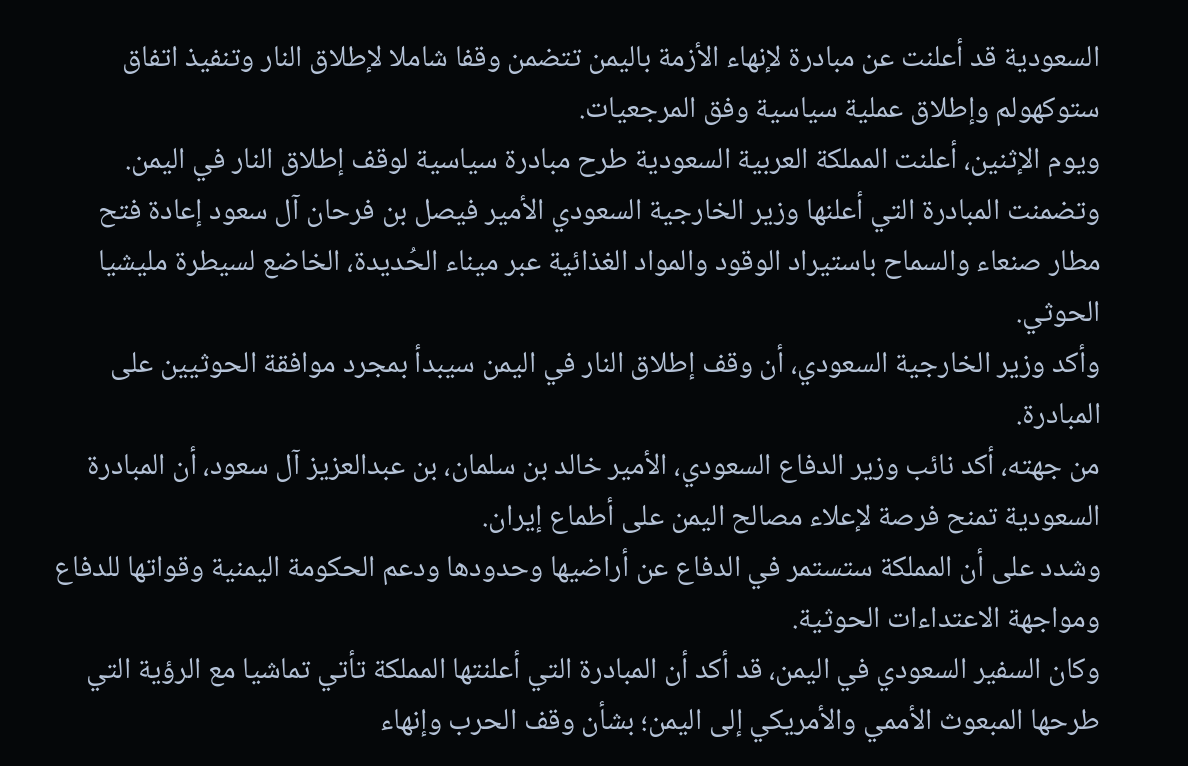السعودية قد أعلنت عن مبادرة لإنهاء الأزمة باليمن تتضمن وقفا شاملا لإطلاق النار وتنفيذ اتفاق ستوكهولم وإطلاق عملية سياسية وفق المرجعيات.
ويوم الإثنين، أعلنت المملكة العربية السعودية طرح مبادرة سياسية لوقف إطلاق النار في اليمن.
وتضمنت المبادرة التي أعلنها وزير الخارجية السعودي الأمير فيصل بن فرحان آل سعود إعادة فتح مطار صنعاء والسماح باستيراد الوقود والمواد الغذائية عبر ميناء الحُديدة، الخاضع لسيطرة مليشيا الحوثي.
وأكد وزير الخارجية السعودي، أن وقف إطلاق النار في اليمن سيبدأ بمجرد موافقة الحوثيين على المبادرة.
من جهته، أكد نائب وزير الدفاع السعودي، الأمير خالد بن سلمان، بن عبدالعزيز آل سعود، أن المبادرة السعودية تمنح فرصة لإعلاء مصالح اليمن على أطماع إيران.
وشدد على أن المملكة ستستمر في الدفاع عن أراضيها وحدودها ودعم الحكومة اليمنية وقواتها للدفاع ومواجهة الاعتداءات الحوثية.
وكان السفير السعودي في اليمن، قد أكد أن المبادرة التي أعلنتها المملكة تأتي تماشيا مع الرؤية التي طرحها المبعوث الأممي والأمريكي إلى اليمن؛ بشأن وقف الحرب وإنهاء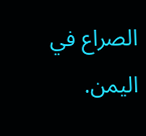الصراع في اليمن.